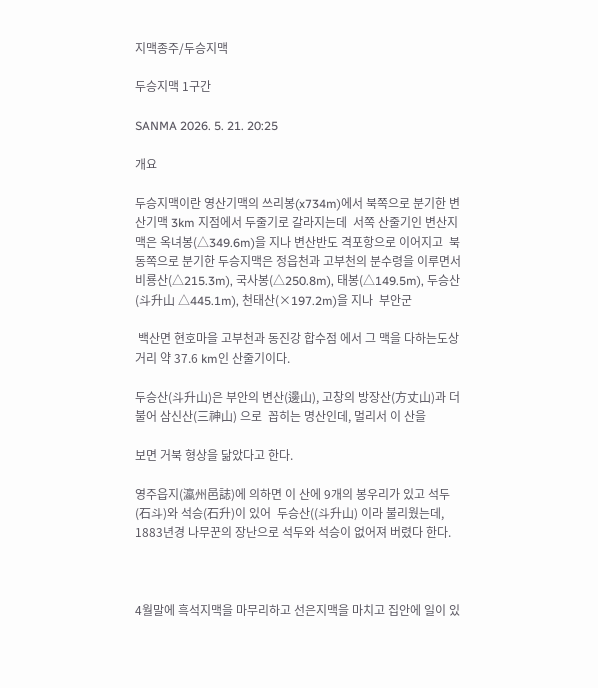지맥종주/두승지맥

두승지맥 1구간

SANMA 2026. 5. 21. 20:25

개요

두승지맥이란 영산기맥의 쓰리봉(x734m)에서 북쪽으로 분기한 변산기맥 3km 지점에서 두줄기로 갈라지는데  서쪽 산줄기인 변산지맥은 옥녀봉(△349.6m)을 지나 변산반도 격포항으로 이어지고  북동쪽으로 분기한 두승지맥은 정읍천과 고부천의 분수령을 이루면서 비룡산(△215.3m), 국사봉(△250.8m), 태봉(△149.5m), 두승산(斗升山 △445.1m), 천태산(×197.2m)을 지나  부안군

 백산면 현호마을 고부천과 동진강 합수점 에서 그 맥을 다하는도상거리 약 37.6 km인 산줄기이다.

두승산(斗升山)은 부안의 변산(邊山), 고창의 방장산(方丈山)과 더불어 삼신산(三神山) 으로  꼽히는 명산인데, 멀리서 이 산을

보면 거북 형상을 닮았다고 한다.

영주읍지(瀛州邑誌)에 의하면 이 산에 9개의 봉우리가 있고 석두(石斗)와 석승(石升)이 있어  두승산((斗升山) 이라 불리웠는데, 1883년경 나무꾼의 장난으로 석두와 석승이 없어져 버렸다 한다.



4월말에 흑석지맥을 마무리하고 선은지맥을 마치고 집안에 일이 있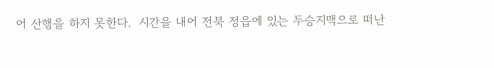어 산행을 하지 못한다.  시간을 내어 전북 정읍에 있는 두승지맥으로 떠난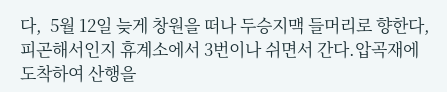다,  5월 12일 늦게 창원을 떠나 두승지맥 들머리로 향한다,  피곤해서인지 휴계소에서 3번이나 쉬면서 간다.압곡재에 도착하여 산행을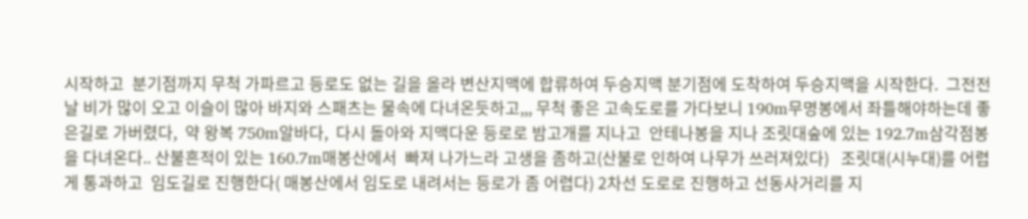시작하고  분기점까지 무척 가파르고 등로도 없는 길을 올라 변산지맥에 합류하여 두승지맥 분기점에 도착하여 두승지맥을 시작한다.  그전전날 비가 많이 오고 이슬이 많아 바지와 스패츠는 물속에 다녀온듯하고,,, 무척 좋은 고속도로를 가다보니 190m무명봉에서 좌틀해야하는데 좋은길로 가버렸다,  약 왕복 750m알바다,  다시 돌아와 지맥다운 등로로 밤고개를 지나고  안테나봉을 지나 조릿대숲에 있는 192.7m삼각점봉을 다녀온다.. 산불흔적이 있는 160.7m매봉산에서  빠져 나가느라 고생을 좀하고(산불로 인하여 나무가 쓰러져있다)   조릿대(시누대)를 어렵게 통과하고  임도길로 진행한다( 매봉산에서 임도로 내려서는 등로가 좀 어렵다) 2차선 도로로 진행하고 선동사거리를 지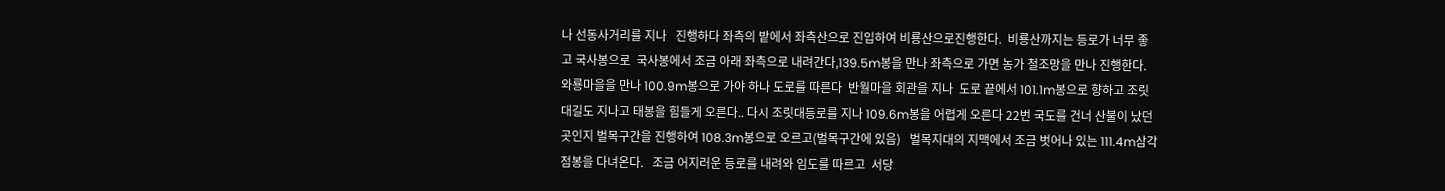나 선동사거리를 지나   진행하다 좌측의 밭에서 좌측산으로 진입하여 비룡산으로진행한다.  비룡산까지는 등로가 너무 좋고 국사봉으로  국사봉에서 조금 아래 좌측으로 내려간다,139.5m봉을 만나 좌측으로 가면 농가 철조망을 만나 진행한다.  와룡마을을 만나 100.9m봉으로 가야 하나 도로를 따른다  반월마을 회관을 지나  도로 끝에서 101.1m봉으로 향하고 조릿대길도 지나고 태봉을 힘들게 오른다.. 다시 조릿대등로를 지나 109.6m봉을 어렵게 오른다 22번 국도를 건너 산불이 났던곳인지 벌목구간을 진행하여 108.3m봉으로 오르고(벌목구간에 있음)   벌목지대의 지맥에서 조금 벗어나 있는 111.4m삼각점봉을 다녀온다.   조금 어지러운 등로를 내려와 임도를 따르고  서당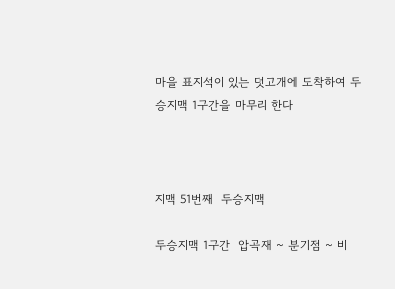마을 표지석이 있는 덧고개에 도착하여 두승지맥 1구간을 마무리 한다



지맥 51번째  두승지맥

두승지맥 1구간  압곡재 ~ 분기점 ~ 비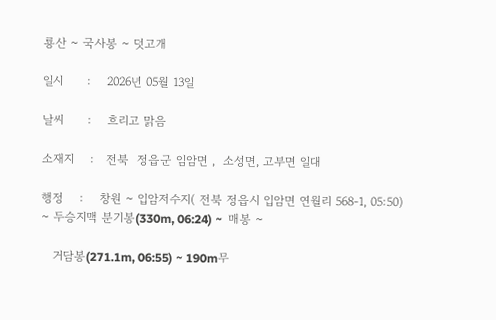룡산 ~ 국사봉 ~ 덧고개

일시      :    2026년 05월 13일

날씨      :    흐리고 맑음

소재지    :   전북  정읍군 임암면 ,  소성면, 고부면 일대

행정    :    창원 ~ 입암저수지( 전북 정읍시 입암면 연월리 568-1, 05:50) ~ 두승지맥 분기봉(330m, 06:24) ~  매봉 ~

   거담봉(271.1m, 06:55) ~ 190m무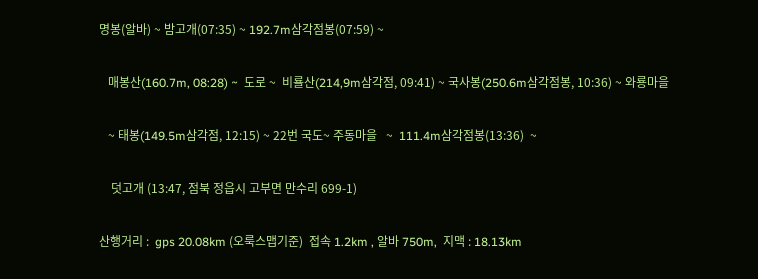명봉(알바) ~ 밤고개(07:35) ~ 192.7m삼각점봉(07:59) ~

   매봉산(160.7m, 08:28) ~  도로 ~  비룔산(214,9m삼각점, 09:41) ~ 국사봉(250.6m삼각점봉, 10:36) ~ 와룡마을

   ~ 태봉(149.5m삼각점, 12:15) ~ 22번 국도~ 주동마을   ~  111.4m삼각점봉(13:36)  ~

    덧고개 (13:47, 점북 정읍시 고부면 만수리 699-1)

산행거리 :  gps 20.08km (오룩스맵기준)  접속 1.2km , 알바 750m,  지맥 : 18.13km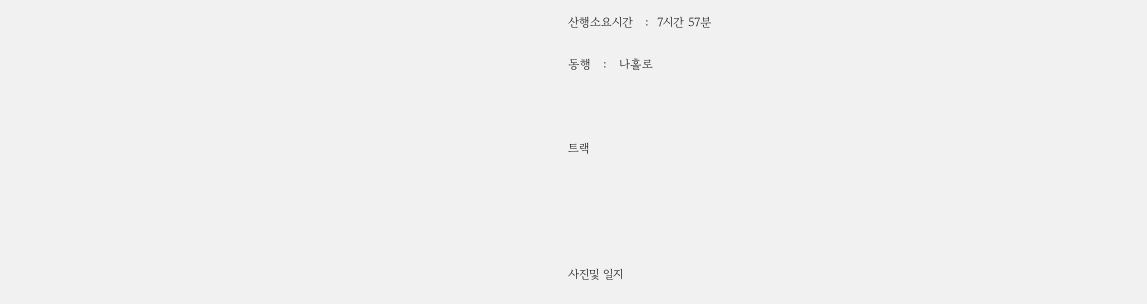산행소요시간   :  7시간 57분

동행   :   나홀로



트랙





사진및 일지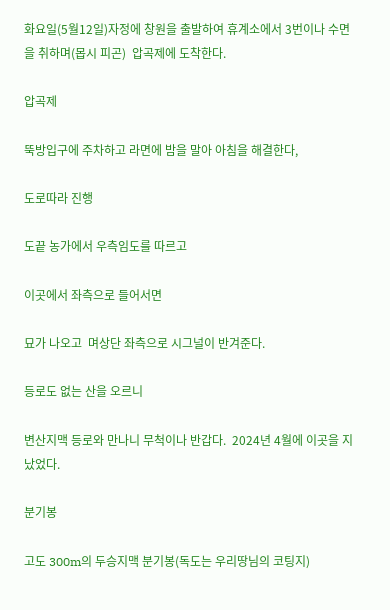화요일(5월12일)자정에 창원을 출발하여 휴계소에서 3번이나 수면을 취하며(몹시 피곤)  압곡제에 도착한다.

압곡제

뚝방입구에 주차하고 라면에 밤을 말아 아침을 해결한다,

도로따라 진행

도끝 농가에서 우측임도를 따르고

이곳에서 좌측으로 들어서면

묘가 나오고  며상단 좌측으로 시그널이 반겨준다.

등로도 없는 산을 오르니

변산지맥 등로와 만나니 무척이나 반갑다.  2024년 4월에 이곳을 지났었다.

분기봉

고도 300m의 두승지맥 분기봉(독도는 우리땅님의 코팅지)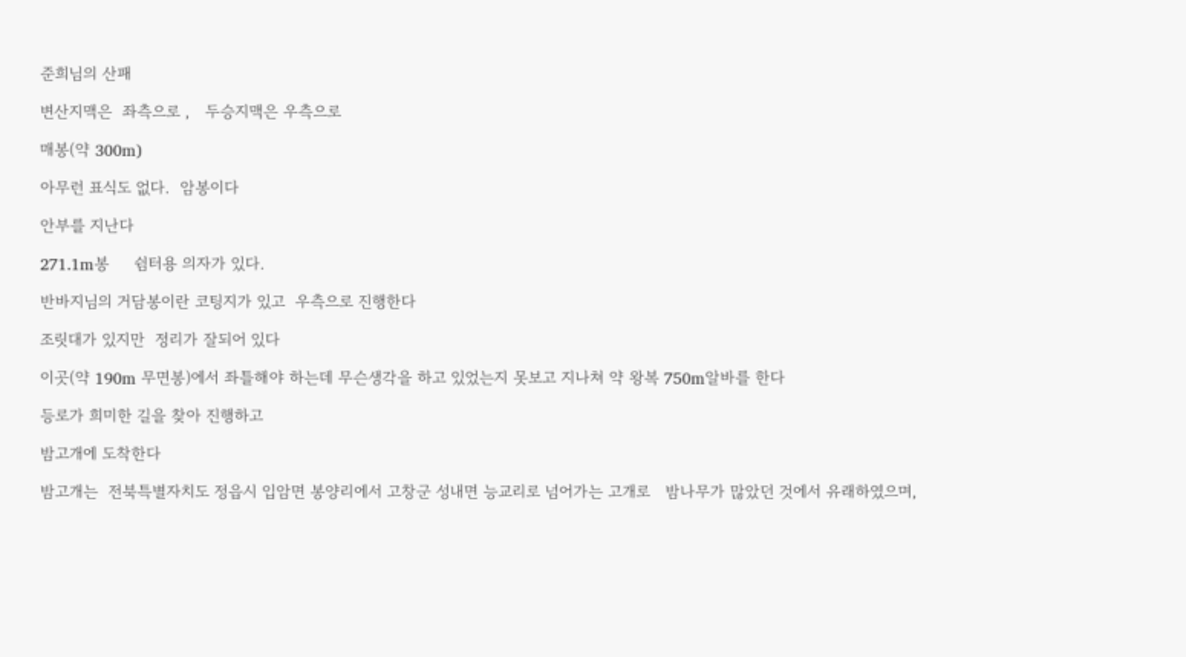준희님의 산패

변산지맥은  좌측으로 ,   두승지맥은 우측으로

매봉(약 300m)

아무런 표식도 없다.  암봉이다

안부를 지난다

271.1m봉     쉼터용 의자가 있다.

반바지님의 거담봉이란 코팅지가 있고  우측으로 진행한다

조릿대가 있지만  정리가 잘되어 있다

이곳(약 190m 무면봉)에서 좌틀해야 하는데 무슨생각을 하고 있었는지 못보고 지나쳐 약 왕복 750m알바를 한다

등로가 희미한 길을 찾아 진행하고

밤고개에 도착한다

밤고개는  전북특별자치도 정읍시 입암면 봉양리에서 고창군 성내면 능교리로 넘어가는 고개로   밤나무가 많았던 것에서 유래하였으며,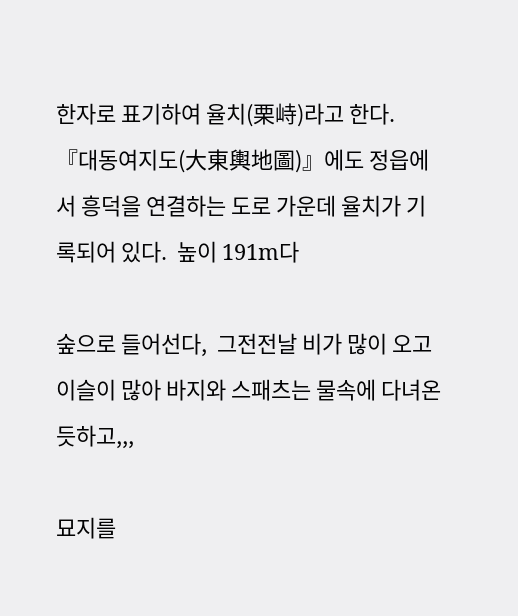한자로 표기하여 율치(栗峙)라고 한다. 『대동여지도(大東輿地圖)』에도 정읍에서 흥덕을 연결하는 도로 가운데 율치가 기록되어 있다.  높이 191m다

숲으로 들어선다,  그전전날 비가 많이 오고 이슬이 많아 바지와 스패츠는 물속에 다녀온듯하고,,,

묘지를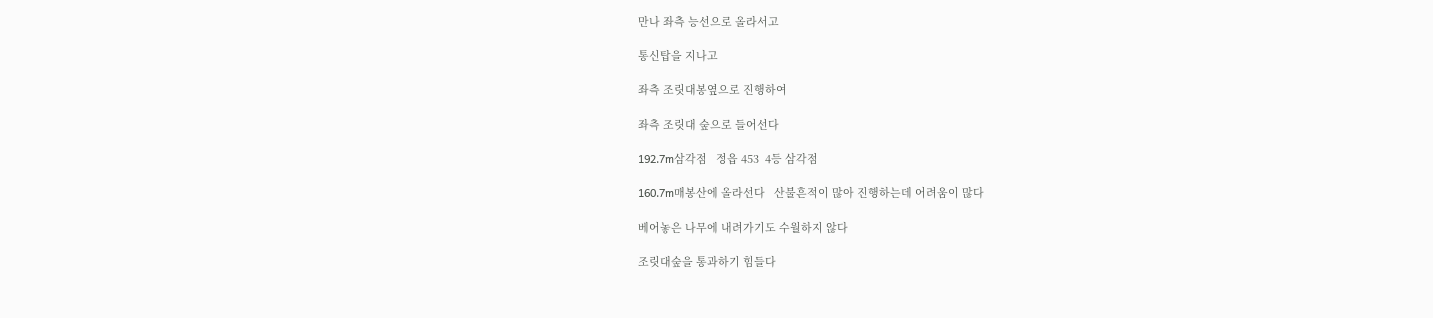만나 좌측 능선으로 올라서고

통신탑을 지나고

좌측 조릿대봉옆으로 진행하여

좌측 조릿대 숲으로 들어선다

192.7m삼각점   정읍 453  4등 삼각점

160.7m매봉산에 올라선다   산불흔적이 많아 진행하는데 어려움이 많다

베어놓은 나무에 내려가기도 수월하지 않다

조릿대숲을 통과하기 힘들다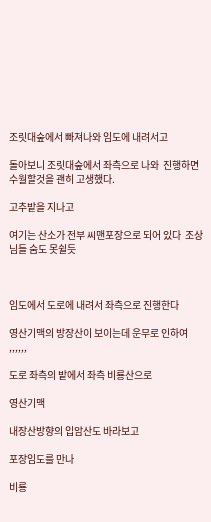조릿대숲에서 빠져나와 임도에 내려서고

돌아보니 조릿대숲에서 좌측으로 나와  진행하면 수월할것을 괜히 고생했다.

고추밭을 지나고

여기는 산소가 전부 씨맨포장으로 되어 있다  조상님들 숨도 못쉴듯



임도에서 도로에 내려서 좌측으로 진행한다

영산기맥의 방장산이 보이는데 운무로 인하여 ,,,,,,

도로 좌측의 밭에서 좌측 비룡산으로

영산기맥

내장산방향의 입암산도 바라보고

포장임도를 만나

비룡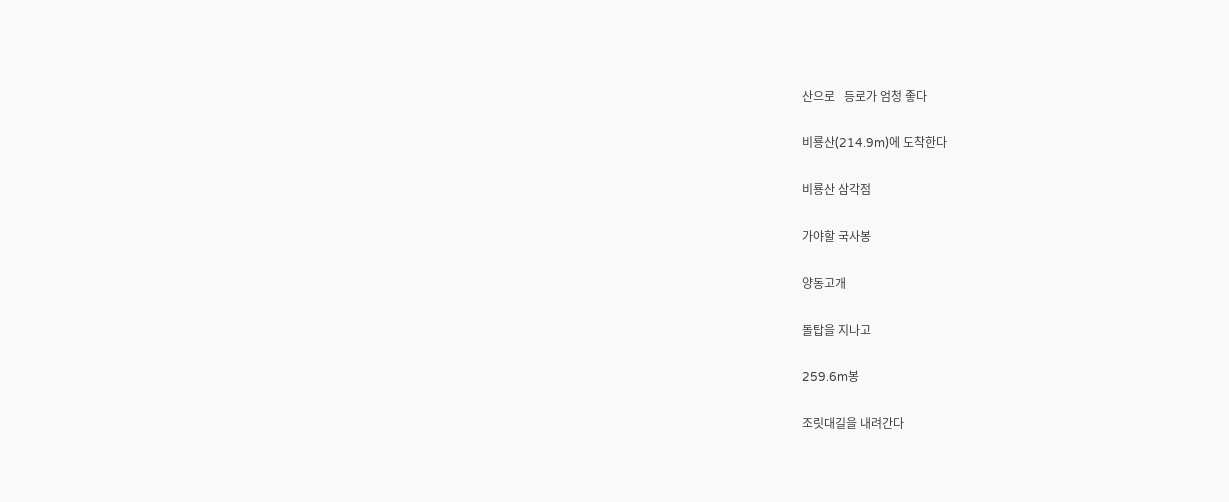산으로   등로가 엄청 좋다

비룡산(214.9m)에 도착한다

비룡산 삼각점

가야할 국사봉

양동고개

돌탑을 지나고

259.6m봉

조릿대길을 내려간다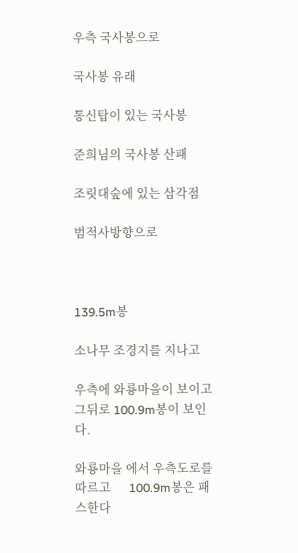우측 국사봉으로

국사봉 유래

통신탑이 있는 국사봉

준희님의 국사봉 산패

조릿대숲에 있는 삼각점

범적사방향으로



139.5m봉

소나무 조경지를 지나고

우측에 와룡마을이 보이고  그뒤로 100.9m봉이 보인다.

와룡마을 에서 우측도로를 따르고      100.9m봉은 패스한다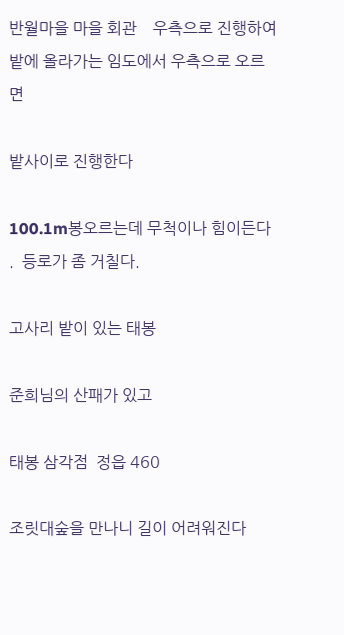반월마을 마을 회관    우측으로 진행하여 밭에 올라가는 임도에서 우측으로 오르면

밭사이로 진행한다

100.1m봉오르는데 무척이나 힘이든다 .  등로가 좀 거칠다.

고사리 밭이 있는 태봉

준희님의 산패가 있고

태봉 삼각점  정읍 460

조릿대숲을 만나니 길이 어려워진다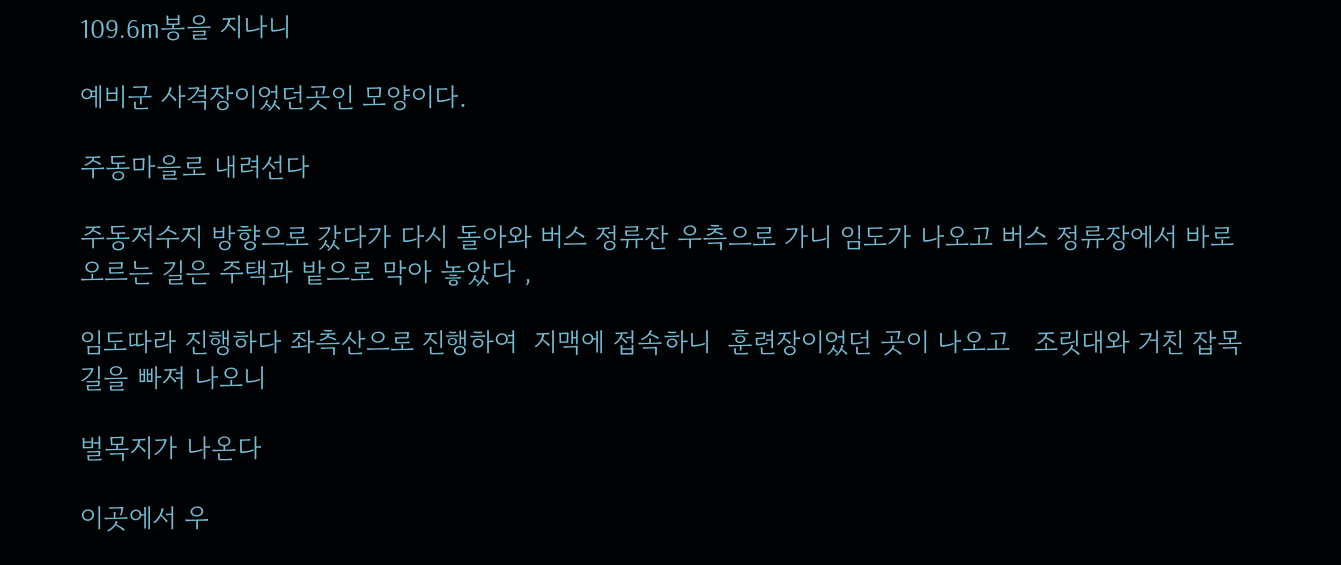109.6m봉을 지나니

예비군 사격장이었던곳인 모양이다.

주동마을로 내려선다

주동저수지 방향으로 갔다가 다시 돌아와 버스 정류잔 우측으로 가니 임도가 나오고 버스 정류장에서 바로 오르는 길은 주택과 밭으로 막아 놓았다 ,

임도따라 진행하다 좌측산으로 진행하여  지맥에 접속하니  훈련장이었던 곳이 나오고   조릿대와 거친 잡목길을 빠져 나오니

벌목지가 나온다

이곳에서 우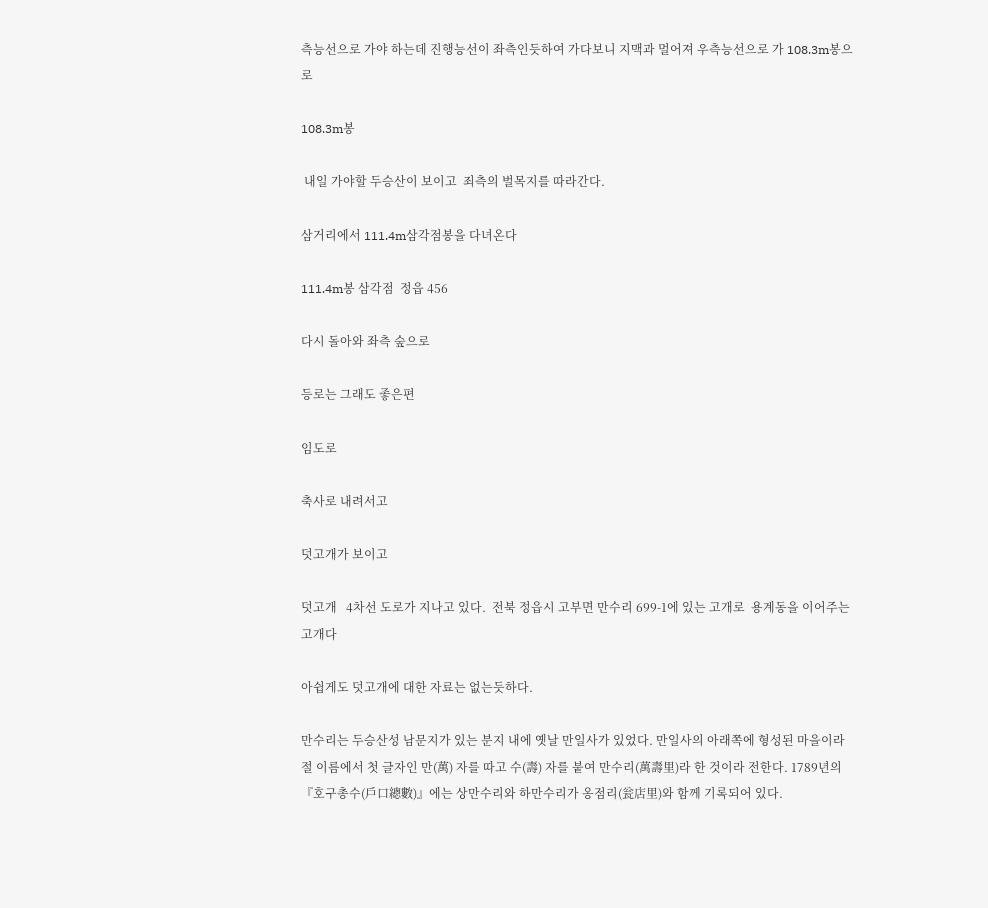측능선으로 가야 하는데 진행능선이 좌측인듯하여 가다보니 지맥과 멀어져 우측능선으로 가 108.3m봉으로

108.3m봉

 내일 가야할 두승산이 보이고  죄측의 벌목지를 따라간다.

삼거리에서 111.4m삼각점봉을 다녀온다

111.4m봉 삼각점  정읍 456

다시 돌아와 좌측 숲으로

등로는 그래도 좋은편

임도로

축사로 내려서고

덧고개가 보이고

덧고개   4차선 도로가 지나고 있다.  전북 정읍시 고부면 만수리 699-1에 있는 고개로  용계동을 이어주는 고개다

아쉽게도 덧고개에 대한 자료는 없는듯하다.

만수리는 두승산성 남문지가 있는 분지 내에 옛날 만일사가 있었다. 만일사의 아래쪽에 형성된 마을이라 절 이름에서 첫 글자인 만(萬) 자를 따고 수(壽) 자를 붙여 만수리(萬壽里)라 한 것이라 전한다. 1789년의 『호구총수(戶口總數)』에는 상만수리와 하만수리가 옹점리(瓮店里)와 함께 기록되어 있다.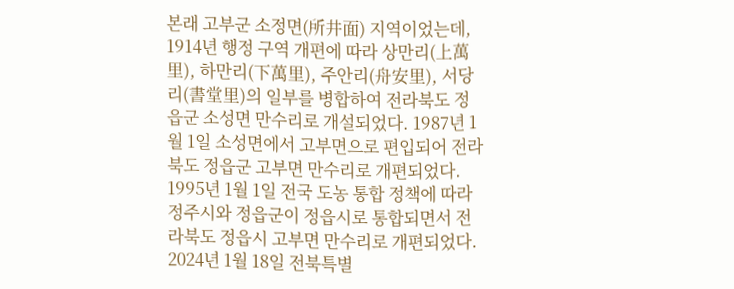본래 고부군 소정면(所井面) 지역이었는데, 1914년 행정 구역 개편에 따라 상만리(上萬里), 하만리(下萬里), 주안리(舟安里), 서당리(書堂里)의 일부를 병합하여 전라북도 정읍군 소성면 만수리로 개설되었다. 1987년 1월 1일 소성면에서 고부면으로 편입되어 전라북도 정읍군 고부면 만수리로 개편되었다. 1995년 1월 1일 전국 도농 통합 정책에 따라 정주시와 정읍군이 정읍시로 통합되면서 전라북도 정읍시 고부면 만수리로 개편되었다. 2024년 1월 18일 전북특별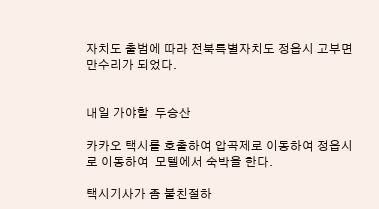자치도 출범에 따라 전북특별자치도 정읍시 고부면 만수리가 되었다.


내일 가야할  두승산

카카오 택시를 호출하여 압곡제로 이동하여 정읍시로 이동하여  모텔에서 숙박을 한다.

택시기사가 좀 불친절하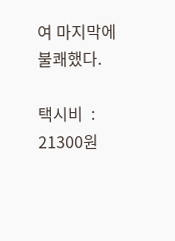여 마지막에 불쾌했다.

택시비  :   21300원